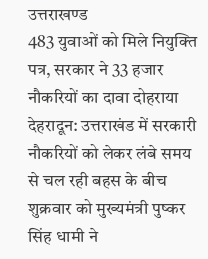उत्तराखण्ड
483 युवाओं को मिले नियुक्ति पत्र, सरकार ने 33 हजार नौकरियों का दावा दोहराया
देहरादून: उत्तराखंड में सरकारी नौकरियों को लेकर लंबे समय से चल रही बहस के बीच शुक्रवार को मुख्यमंत्री पुष्कर सिंह धामी ने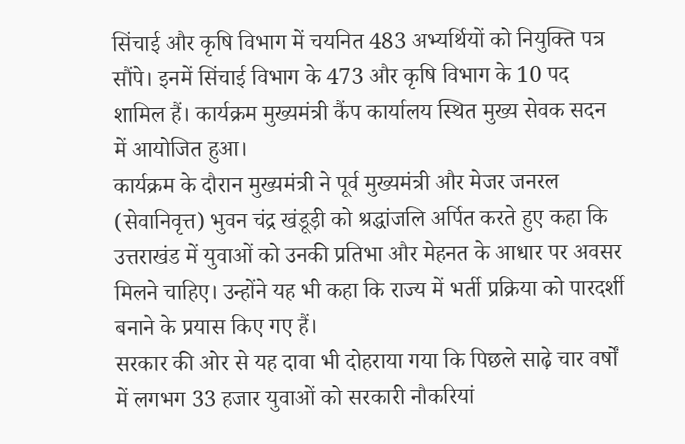सिंचाई और कृषि विभाग में चयनित 483 अभ्यर्थियों को नियुक्ति पत्र सौंपे। इनमें सिंचाई विभाग के 473 और कृषि विभाग के 10 पद शामिल हैं। कार्यक्रम मुख्यमंत्री कैंप कार्यालय स्थित मुख्य सेवक सदन में आयोजित हुआ।
कार्यक्रम के दौरान मुख्यमंत्री ने पूर्व मुख्यमंत्री और मेजर जनरल (सेवानिवृत्त) भुवन चंद्र खंडूड़ी को श्रद्धांजलि अर्पित करते हुए कहा कि उत्तराखंड में युवाओं को उनकी प्रतिभा और मेहनत के आधार पर अवसर मिलने चाहिए। उन्होंने यह भी कहा कि राज्य में भर्ती प्रक्रिया को पारदर्शी बनाने के प्रयास किए गए हैं।
सरकार की ओर से यह दावा भी दोहराया गया कि पिछले साढ़े चार वर्षों में लगभग 33 हजार युवाओं को सरकारी नौकरियां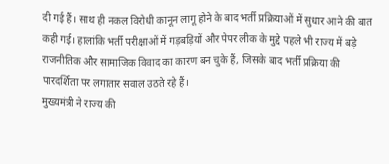दी गई हैं। साथ ही नकल विरोधी कानून लागू होने के बाद भर्ती प्रक्रियाओं में सुधार आने की बात कही गई। हालांकि भर्ती परीक्षाओं में गड़बड़ियों और पेपर लीक के मुद्दे पहले भी राज्य में बड़े राजनीतिक और सामाजिक विवाद का कारण बन चुके हैं, जिसके बाद भर्ती प्रक्रिया की पारदर्शिता पर लगातार सवाल उठते रहे हैं।
मुख्यमंत्री ने राज्य की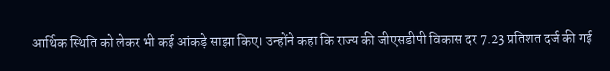आर्थिक स्थिति को लेकर भी कई आंकड़े साझा किए। उन्होंने कहा कि राज्य की जीएसडीपी विकास दर 7.23 प्रतिशत दर्ज की गई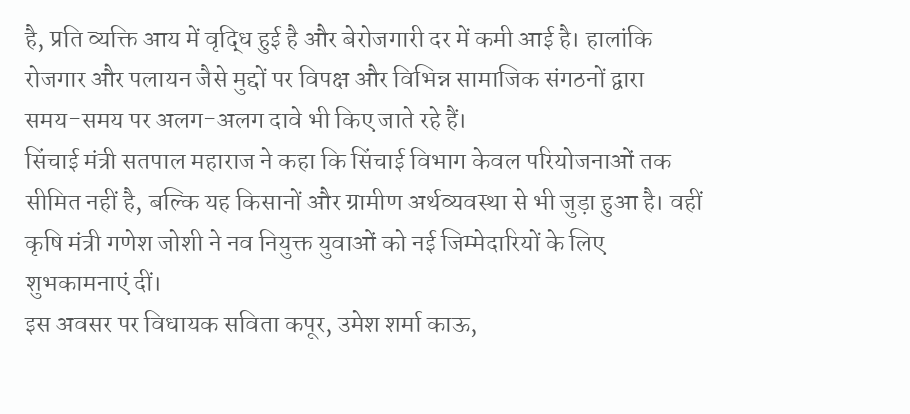है, प्रति व्यक्ति आय में वृद्धि हुई है और बेरोजगारी दर में कमी आई है। हालांकि रोजगार और पलायन जैसे मुद्दों पर विपक्ष और विभिन्न सामाजिक संगठनों द्वारा समय-समय पर अलग-अलग दावे भी किए जाते रहे हैं।
सिंचाई मंत्री सतपाल महाराज ने कहा कि सिंचाई विभाग केवल परियोजनाओं तक सीमित नहीं है, बल्कि यह किसानों और ग्रामीण अर्थव्यवस्था से भी जुड़ा हुआ है। वहीं कृषि मंत्री गणेश जोशी ने नव नियुक्त युवाओं को नई जिम्मेदारियों के लिए शुभकामनाएं दीं।
इस अवसर पर विधायक सविता कपूर, उमेश शर्मा काऊ,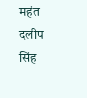महंत दलीप सिंह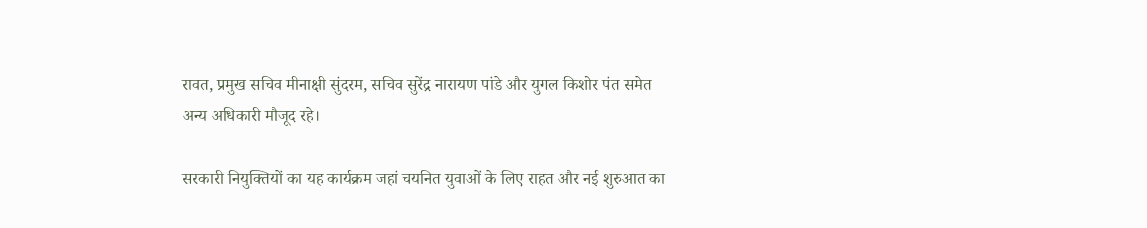रावत, प्रमुख सचिव मीनाक्षी सुंदरम, सचिव सुरेंद्र नारायण पांडे और युगल किशोर पंत समेत अन्य अधिकारी मौजूद रहे।

सरकारी नियुक्तियों का यह कार्यक्रम जहां चयनित युवाओं के लिए राहत और नई शुरुआत का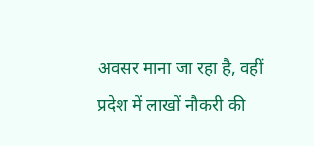अवसर माना जा रहा है, वहीं प्रदेश में लाखों नौकरी की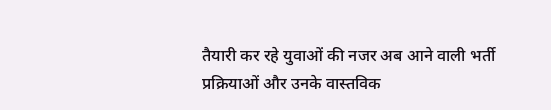तैयारी कर रहे युवाओं की नजर अब आने वाली भर्ती प्रक्रियाओं और उनके वास्तविक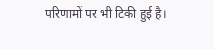परिणामों पर भी टिकी हुई है।